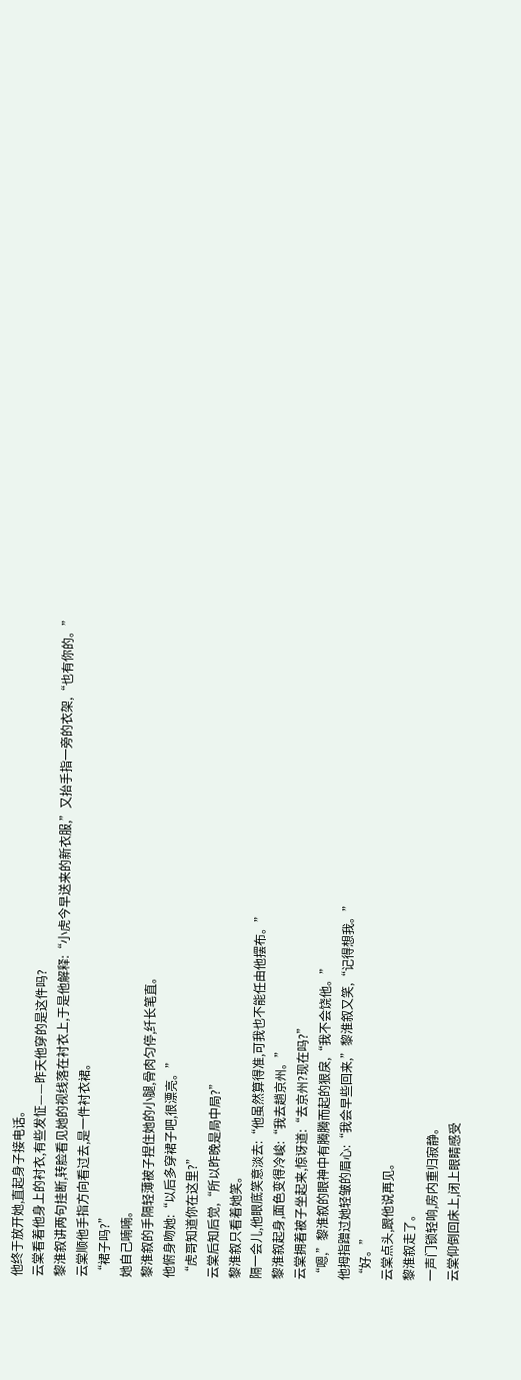他终于放开她,直起身子接电话。
云棠看着他身上的衬衣,有些发怔——昨天他穿的是这件吗?
黎淮叙讲两句挂断,转脸看见她的视线落在衬衣上,于是他解释:“小虎今早送来的新衣服,”又抬手指一旁的衣架,“也有你的。”
云棠顺他手指方向看过去,是一件衬衣裙。
“裙子吗?”
她自己喃喃。
黎淮叙的手隔轻薄被子捏住她的小腿,骨肉匀停,纤长笔直。
他俯身吻她:“以后多穿裙子吧,很漂亮。”
“虎哥知道你在这里?”
云棠后知后觉,“所以昨晚是局中局?”
黎淮叙只看着她笑。
隔一会儿,他眼底笑意淡去:“他虽然算得准,可我也不能任由他摆布。”
黎淮叙起身,面色变得冷峻:“我去趟京州。”
云棠拥着被子坐起来,惊讶道:“去京州?现在吗?”
“嗯,”黎淮叙的眼神中有腾腾而起的狠戾,“我不会饶他。”
他拇指蹭过她轻皱的眉心:“我会早些回来,”黎淮叙又笑,“记得想我。”
“好。”
云棠点头,跟他说再见。
黎淮叙走了。
一声门锁轻响,房内重归寂静。
云棠仰倒回床上,闭上眼睛感受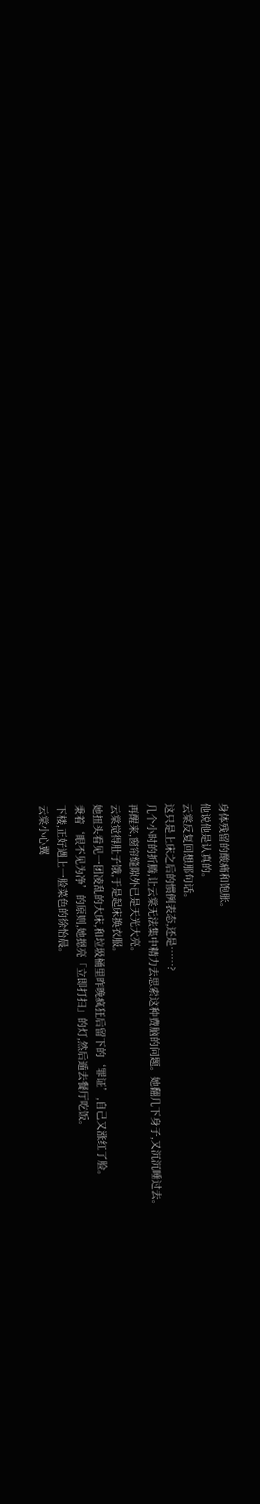身体残留的酸痛和饱胀。
他说他是认真的。
云棠反复回想那句话。
这只是上床之后的惯例表态,还是……?
几个小时的折腾,让云棠无法集中精力去思索这种费脑的问题。她翻几下身子,又沉沉睡过去。
再醒来,窗帘缝隙外已是天光大亮。
云棠觉得肚子饿,于是起床换衣服。
她扭头看见一团凌乱的大床,和垃圾桶里昨晚疯狂后留下的‘罪证’,自己又涨红了脸。
秉着‘眼不见为净’的原则,她摁亮「立即打扫」的灯,然后遁去餐厅吃饭。
下楼,正好遇上一脸菜色的徐怡晨。
云棠小心翼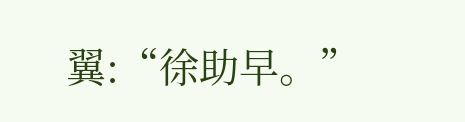翼:“徐助早。”